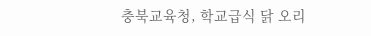충북교육청, 학교급식 닭 오리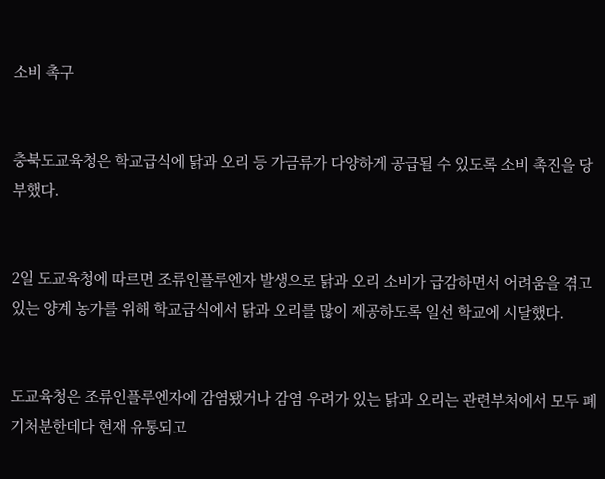소비 촉구


충북도교육청은 학교급식에 닭과 오리 등 가금류가 다양하게 공급될 수 있도록 소비 촉진을 당부했다.


2일 도교육청에 따르면 조류인플루엔자 발생으로 닭과 오리 소비가 급감하면서 어려움을 겪고 있는 양계 농가를 위해 학교급식에서 닭과 오리를 많이 제공하도록 일선 학교에 시달했다.


도교육청은 조류인플루엔자에 감염됐거나 감염 우려가 있는 닭과 오리는 관련부처에서 모두 폐기처분한데다 현재 유통되고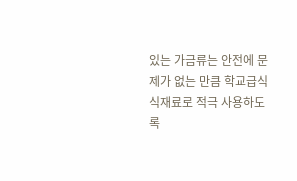있는 가금류는 안전에 문제가 없는 만큼 학교급식 식재료로 적극 사용하도록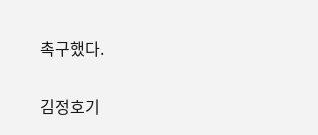촉구했다.


김정호기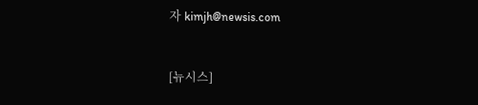자 kimjh@newsis.com


[뉴시스]